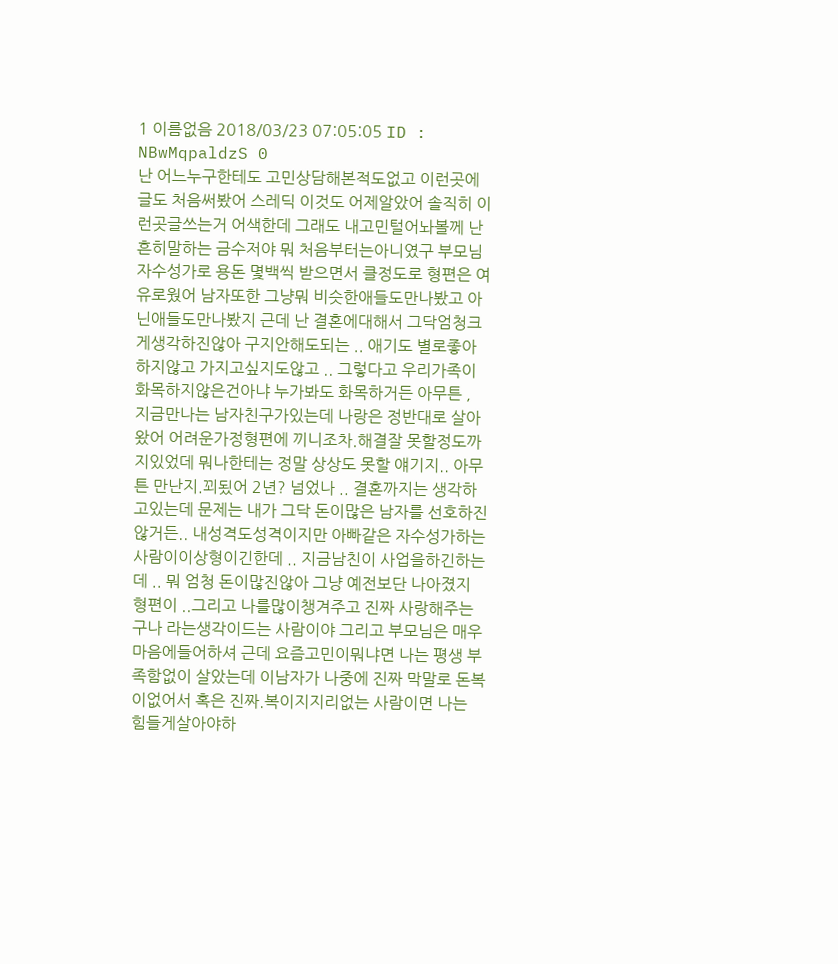1 이름없음 2018/03/23 07:05:05 ID : NBwMqpaldzS 0
난 어느누구한테도 고민상담해본적도없고 이런곳에글도 처음써봤어 스레딕 이것도 어제알았어 솔직히 이런곳글쓰는거 어색한데 그래도 내고민털어놔볼께 난 흔히말하는 금수저야 뭐 처음부터는아니였구 부모님 자수성가로 용돈 몇백씩 받으면서 클정도로 형편은 여유로웠어 남자또한 그냥뭐 비슷한애들도만나봤고 아닌애들도만나봤지 근데 난 결혼에대해서 그닥엄청크게생각하진않아 구지안해도되는 .. 애기도 별로좋아하지않고 가지고싶지도않고 .. 그렇다고 우리가족이 화목하지않은건아냐 누가봐도 화목하거든 아무튼 , 지금만나는 남자친구가있는데 나랑은 정반대로 살아왔어 어려운가정형편에 끼니조차.해결잘 못할정도까지있었데 뭐나한테는 정말 상상도 못할 얘기지.. 아무튼 만난지.꾀됬어 2년? 넘었나 .. 결혼까지는 생각하고있는데 문제는 내가 그닥 돈이많은 남자를 선호하진않거든.. 내성격도성격이지만 아빠같은 자수성가하는 사람이이상형이긴한데 .. 지금남친이 사업을하긴하는데 .. 뭐 엄청 돈이많진않아 그냥 예전보단 나아졌지 형편이 ..그리고 나를많이챙겨주고 진짜 사랑해주는구나 라는생각이드는 사람이야 그리고 부모님은 매우마음에들어하셔 근데 요즘고민이뭐냐면 나는 평생 부족함없이 살았는데 이남자가 나중에 진짜 막말로 돈복이없어서 혹은 진짜.복이지지리없는 사람이면 나는 힘들게살아야하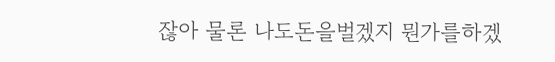잖아 물론 나도돈을벌겠지 뭔가를하겠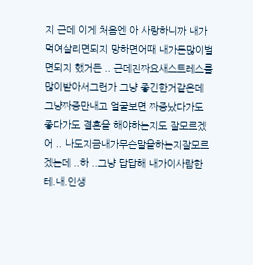지 근데 이게 처음엔 아 사랑하니까 내가먹여살리면되지 망하면어때 내가돈많이벌면되지 했거든 .. 근데진짜요새스트레스를많이받아서그런가 그냥 좋긴한거같은데 그냥짜증만내고 얼굴보면 짜증났다가도 좋다가도 결혼을 해야하는지도 잘모르겠어 .. 나도지금내가무슨말을하는지잘모르겠는데 ..하 ..그냥 답답해 내가이사람한테.내.인생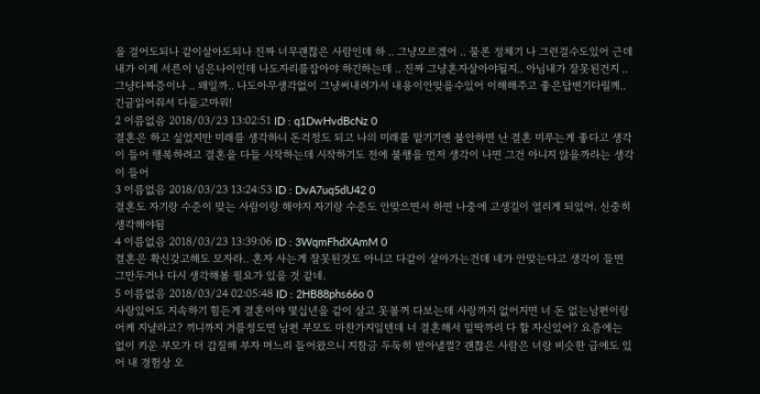을 걸어도되나 같이살아도되나 진짜 너무괜찮은 사람인데 하 .. 그냥모르겠어 .. 물론 정체기 나 그런걸수도있어 근데 내가 이제 서른이 넘은나이인데 나도자리를잡아야 하긴하는데 .. 진짜 그냥혼자살아야될지.. 아님내가 잘못된건지 .. 그냥다짜증이나 .. 왜일까.. 나도아무생각없이 그냥써내려가서 내용이안맞을수있어 이해해주고 좋은답변기다릴께.. 긴글읽어줘서 다들고마워!
2 이름없음 2018/03/23 13:02:51 ID : q1DwHvdBcNz 0
결혼은 하고 싶었지만 미래를 생각하니 돈걱정도 되고 나의 미래를 맡기기엔 불안하면 난 결혼 미루는게 좋다고 생각이 들어 행복하려고 결혼을 다들 시작하는데 시작하기도 전에 불행을 먼저 생각이 나면 그건 아니지 않을까라는 생각이 들어
3 이름없음 2018/03/23 13:24:53 ID : DvA7uq5dU42 0
결혼도 자기랑 수준이 맞는 사람이랑 해야지 자기랑 수준도 안맞으면서 하면 나중에 고생길이 열리게 되있어. 신중히 생각해야됨
4 이름없음 2018/03/23 13:39:06 ID : 3WqmFhdXAmM 0
결혼은 확신갖고해도 모자라.. 혼자 사는게 잘못된것도 아니고 다같이 살아가는건데 네가 안맞는다고 생각이 들면 그만두거나 다시 생각해볼 필요가 있을 것 같네.
5 이름없음 2018/03/24 02:05:48 ID : 2HB88phs66o 0
사랑있어도 지속하기 힘든게 결혼이야 몇십년을 같이 살고 못볼꺼 다보는데 사랑까지 없어지면 너 돈 없는남편이랑 어케 지냘라고? 끼니까지 거를정도면 남편 부모도 마찬가지일텐데 너 결혼해서 밑딱까리 다 할 자신있어? 요즘에는 없이 키운 부모가 더 갑질해 부자 며느리 들어왔으니 지참금 두둑히 받아낼껄? 괜찮은 사람은 너랑 비슷한 급에도 있어 내 경험상 오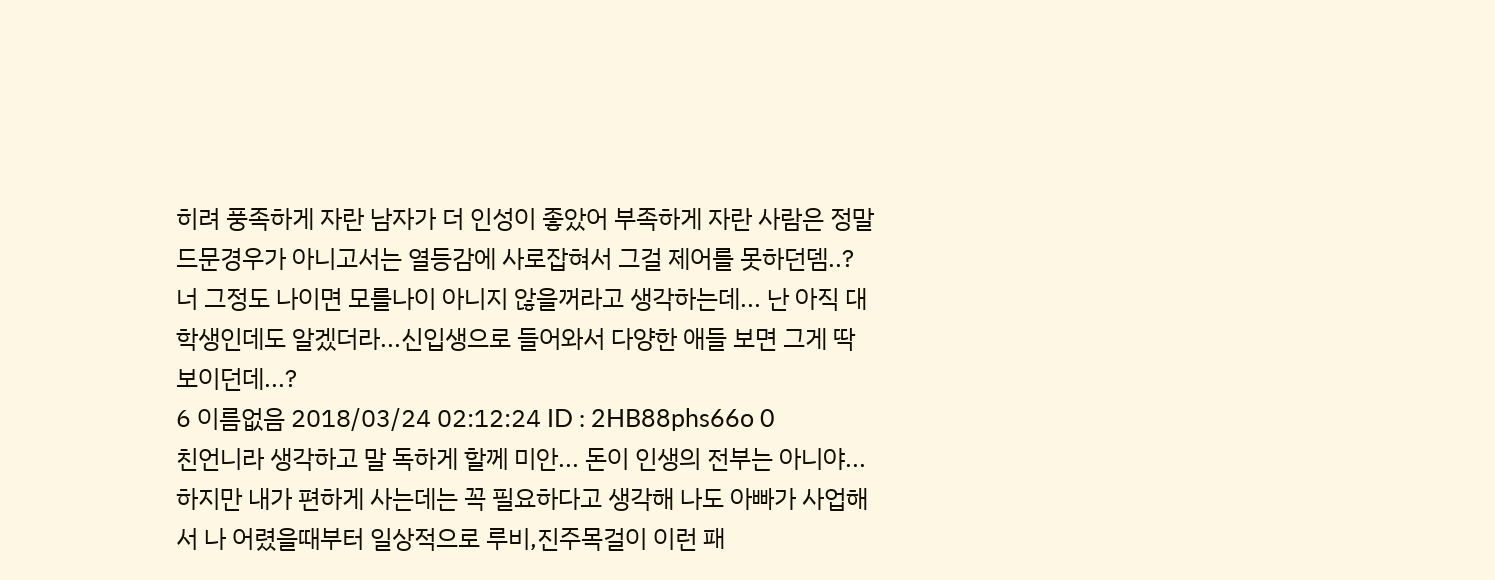히려 풍족하게 자란 남자가 더 인성이 좋았어 부족하게 자란 사람은 정말 드문경우가 아니고서는 열등감에 사로잡혀서 그걸 제어를 못하던뎀..? 너 그정도 나이면 모를나이 아니지 않을꺼라고 생각하는데... 난 아직 대학생인데도 알겠더라...신입생으로 들어와서 다양한 애들 보면 그게 딱 보이던데...?
6 이름없음 2018/03/24 02:12:24 ID : 2HB88phs66o 0
친언니라 생각하고 말 독하게 할께 미안... 돈이 인생의 전부는 아니야... 하지만 내가 편하게 사는데는 꼭 필요하다고 생각해 나도 아빠가 사업해서 나 어렸을때부터 일상적으로 루비,진주목걸이 이런 패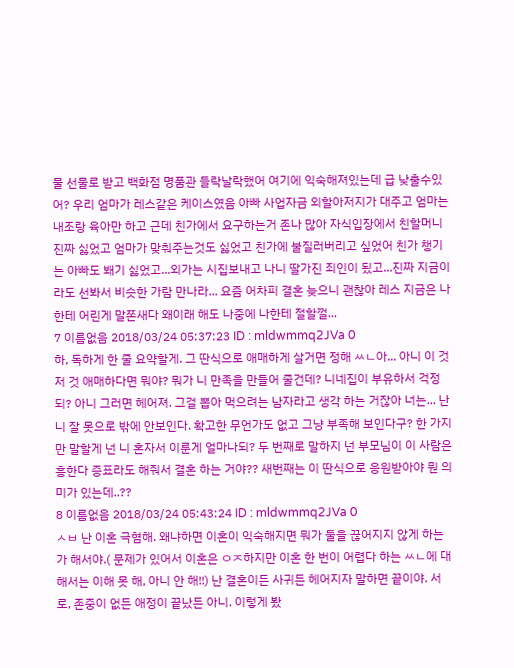물 선물로 받고 백화점 명품관 들락날락했어 여기에 익숙해져있는데 급 낮출수있어? 우리 엄마가 레스같은 케이스였음 아빠 사업자금 외할아저지가 대주고 엄마는 내조랑 육아만 하고 근데 친가에서 요구하는거 존나 많아 자식입장에서 친할머니 진짜 싫었고 엄마가 맞춰주는것도 싫었고 친가에 불질러버리고 싶었어 친가 챙기는 아빠도 봬기 싫었고...외가는 시집보내고 나니 딸가진 죄인이 됬고...진짜 지금이라도 선봐서 비슷한 가람 만나라... 요즘 어차피 결혼 늦으니 괜찮아 레스 지금은 나한테 어린게 말쫀새다 왜이래 해도 나중에 나한테 절할껄...
7 이름없음 2018/03/24 05:37:23 ID : mldwmmq2JVa 0
하, 독하게 한 줄 요약할게. 그 딴식으로 애매하게 살거면 정해 ㅆㄴ아... 아니 이 것 저 것 애매하다면 뭐야? 뭐가 니 만족을 만들어 줄건데? 니네집이 부유하서 걱정되? 아니 그러면 헤어져. 그걸 뽑아 먹으려는 남자라고 생각 하는 거잖아 너는... 난 니 잘 못으로 밖에 안보인다. 확고한 무언가도 없고 그냥 부족해 보인다구? 한 가지만 말할게 넌 니 혼자서 이룬게 얼마나되? 두 번째로 말하지 넌 부모님이 이 사람은 흥한다 증표라도 해줘서 결혼 하는 거야?? 새번째는 이 딴식으로 응원받아야 뭔 의미가 있는데..??
8 이름없음 2018/03/24 05:43:24 ID : mldwmmq2JVa 0
ㅅㅂ 난 이혼 극혐해. 왜냐하면 이혼이 익숙해지면 뭐가 둘을 끊어지지 않게 하는가 해서야.( 문제가 있어서 이혼은 ㅇㅈ하지만 이혼 한 번이 어렵다 하는 ㅆㄴ에 대해서는 이해 못 해, 아니 안 해!!) 난 결혼이든 사귀든 헤어지자 말하면 끝이야. 서로, 존중이 없든 애정이 끝났든 아니. 이렇게 봤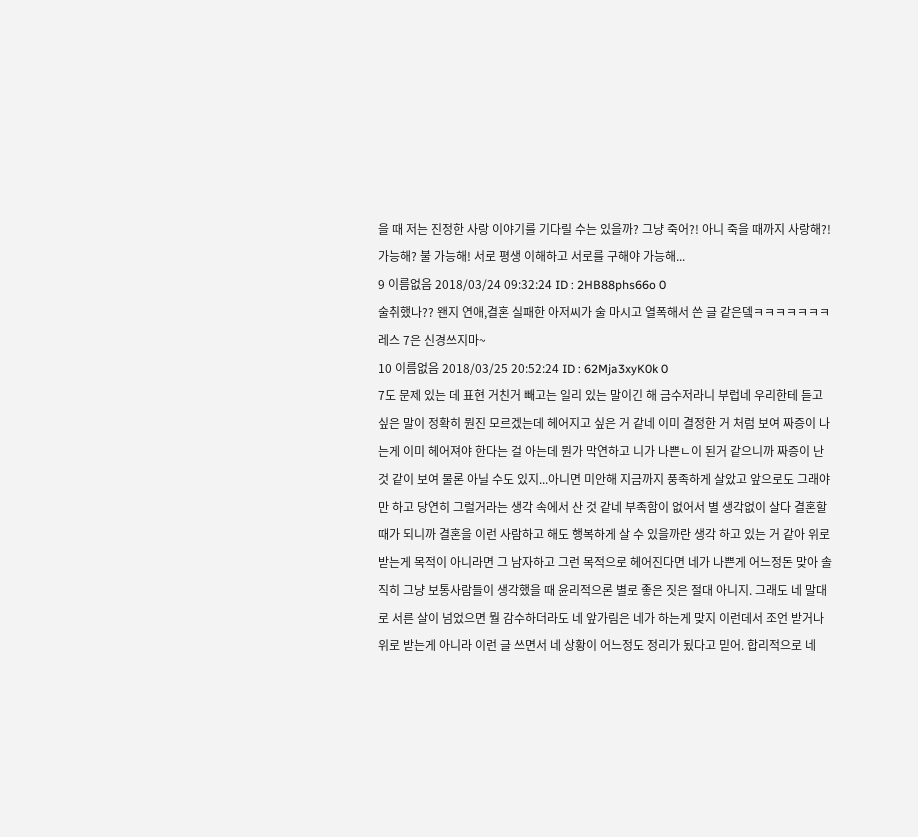을 때 저는 진정한 사랑 이야기를 기다릴 수는 있을까? 그냥 죽어?! 아니 죽을 때까지 사랑해?! 가능해? 불 가능해! 서로 평생 이해하고 서로를 구해야 가능해...
9 이름없음 2018/03/24 09:32:24 ID : 2HB88phs66o 0
술취했나?? 왠지 연애,결혼 실패한 아저씨가 술 마시고 열폭해서 쓴 글 같은뎈ㅋㅋㅋㅋㅋㅋㅋ 레스 7은 신경쓰지마~
10 이름없음 2018/03/25 20:52:24 ID : 62Mja3xyK0k 0
7도 문제 있는 데 표현 거친거 빼고는 일리 있는 말이긴 해 금수저라니 부럽네 우리한테 듣고 싶은 말이 정확히 뭔진 모르겠는데 헤어지고 싶은 거 같네 이미 결정한 거 처럼 보여 짜증이 나는게 이미 헤어져야 한다는 걸 아는데 뭔가 막연하고 니가 나쁜ㄴ이 된거 같으니까 짜증이 난 것 같이 보여 물론 아닐 수도 있지...아니면 미안해 지금까지 풍족하게 살았고 앞으로도 그래야만 하고 당연히 그럴거라는 생각 속에서 산 것 같네 부족함이 없어서 별 생각없이 살다 결혼할 때가 되니까 결혼을 이런 사람하고 해도 행복하게 살 수 있을까란 생각 하고 있는 거 같아 위로 받는게 목적이 아니라면 그 남자하고 그런 목적으로 헤어진다면 네가 나쁜게 어느정돈 맞아 솔직히 그냥 보통사람들이 생각했을 때 윤리적으론 별로 좋은 짓은 절대 아니지. 그래도 네 말대로 서른 살이 넘었으면 뭘 감수하더라도 네 앞가림은 네가 하는게 맞지 이런데서 조언 받거나 위로 받는게 아니라 이런 글 쓰면서 네 상황이 어느정도 정리가 됬다고 믿어. 합리적으로 네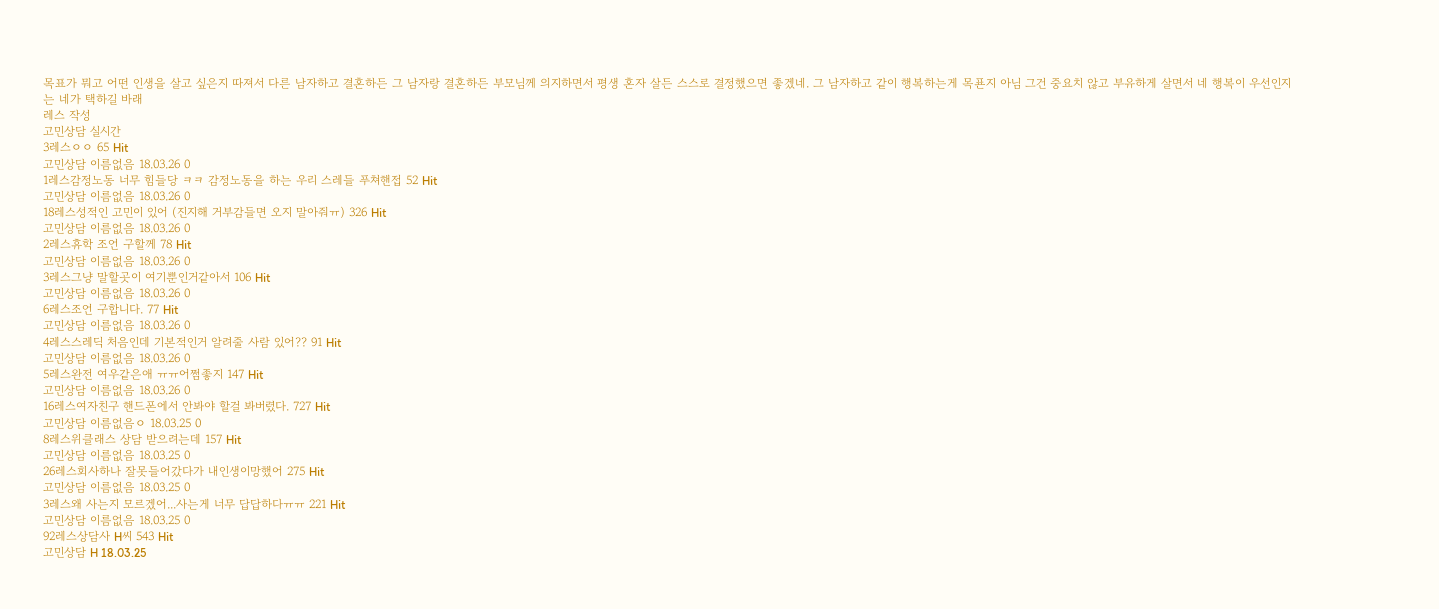목표가 뭐고 어떤 인생을 살고 싶은지 따져서 다른 남자하고 결혼하든 그 남자랑 결혼하든 부모님께 의지하면서 평생 혼자 살든 스스로 결정했으면 좋겠네. 그 남자하고 같이 행복하는게 목푠지 아님 그건 중요치 않고 부유하게 살면서 네 행복이 우선인지는 네가 택하길 바래
레스 작성
고민상담 실시간
3레스ㅇㅇ 65 Hit
고민상담 이름없음 18.03.26 0
1레스감정노동 너무 힘들당 ㅋㅋ 감정노동을 하는 우리 스레들 푸쳐핸접 52 Hit
고민상담 이름없음 18.03.26 0
18레스성적인 고민이 있어 (진지해 거부감들면 오지 말아줘ㅠ) 326 Hit
고민상담 이름없음 18.03.26 0
2레스휴학 조언 구할께 78 Hit
고민상담 이름없음 18.03.26 0
3레스그냥 말할곳이 여기뿐인거같아서 106 Hit
고민상담 이름없음 18.03.26 0
6레스조언 구합니다. 77 Hit
고민상담 이름없음 18.03.26 0
4레스스레딕 처음인데 기본적인거 알려줄 사람 있어?? 91 Hit
고민상담 이름없음 18.03.26 0
5레스완전 여우같은애 ㅠㅠ어쩜좋지 147 Hit
고민상담 이름없음 18.03.26 0
16레스여자친구 핸드폰에서 안봐야 할걸 봐버렸다. 727 Hit
고민상담 이름없음ㅇ 18.03.25 0
8레스위클래스 상담 받으려는데 157 Hit
고민상담 이름없음 18.03.25 0
26레스회사하나 잘못들어갔다가 내인생이망했어 275 Hit
고민상담 이름없음 18.03.25 0
3레스왜 사는지 모르겠어...사는게 너무 답답하다ㅠㅠ 221 Hit
고민상담 이름없음 18.03.25 0
92레스상담사 H씨 543 Hit
고민상담 H 18.03.25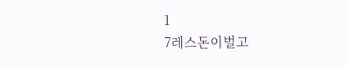1
7레스돈이벌고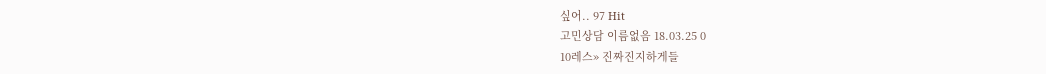싶어.. 97 Hit
고민상담 이름없음 18.03.25 0
10레스» 진짜진지하게들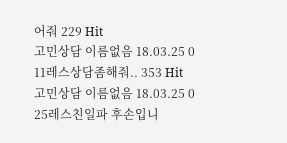어줘 229 Hit
고민상담 이름없음 18.03.25 0
11레스상담좀해줘.. 353 Hit
고민상담 이름없음 18.03.25 0
25레스친일파 후손입니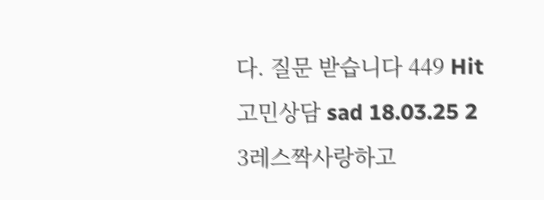다. 질문 받습니다 449 Hit
고민상담 sad 18.03.25 2
3레스짝사랑하고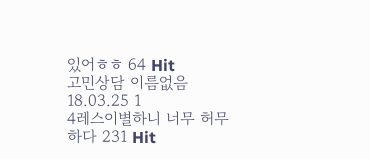있어ㅎㅎ 64 Hit
고민상담 이름없음 18.03.25 1
4레스이별하니 너무 허무하다 231 Hit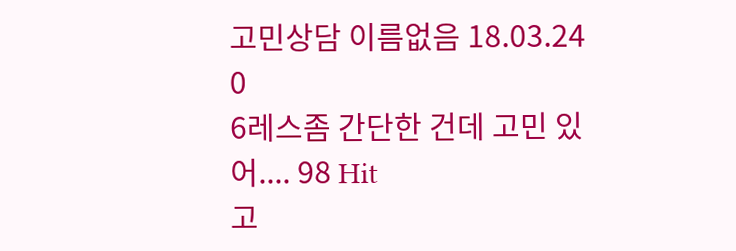고민상담 이름없음 18.03.24 0
6레스좀 간단한 건데 고민 있어.... 98 Hit
고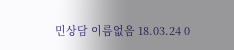민상담 이름없음 18.03.24 0